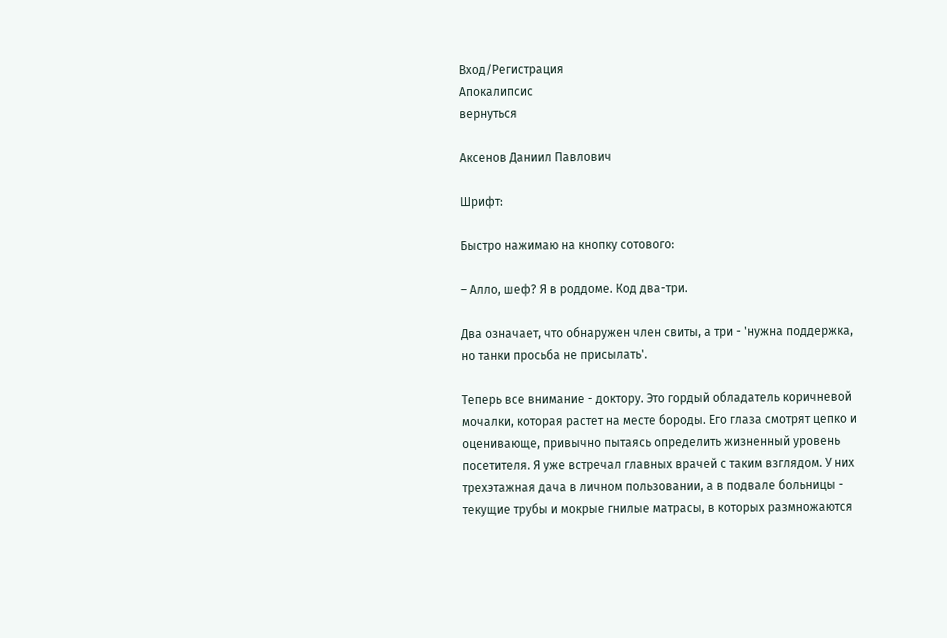Вход/Регистрация
Апокалипсис
вернуться

Аксенов Даниил Павлович

Шрифт:

Быстро нажимаю на кнопку сотового:

– Алло, шеф? Я в роддоме. Код два-три.

Два означает, что обнаружен член свиты, а три - 'нужна поддержка, но танки просьба не присылать'.

Теперь все внимание - доктору. Это гордый обладатель коричневой мочалки, которая растет на месте бороды. Его глаза смотрят цепко и оценивающе, привычно пытаясь определить жизненный уровень посетителя. Я уже встречал главных врачей с таким взглядом. У них трехэтажная дача в личном пользовании, а в подвале больницы - текущие трубы и мокрые гнилые матрасы, в которых размножаются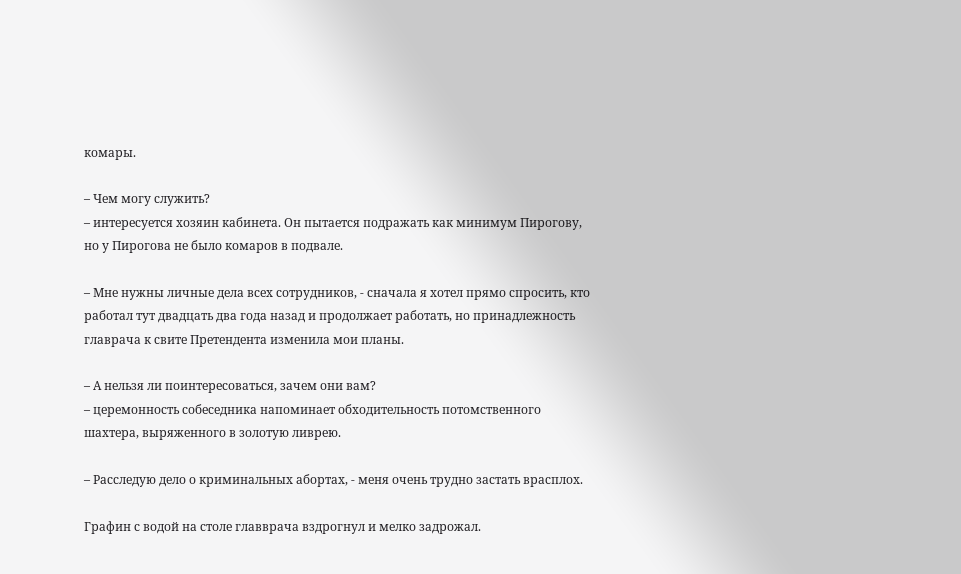комары.

– Чем могу служить?
– интересуется хозяин кабинета. Он пытается подражать как минимум Пирогову, но у Пирогова не было комаров в подвале.

– Мне нужны личные дела всех сотрудников, - сначала я хотел прямо спросить, кто работал тут двадцать два года назад и продолжает работать, но принадлежность главрача к свите Претендента изменила мои планы.

– А нельзя ли поинтересоваться, зачем они вам?
– церемонность собеседника напоминает обходительность потомственного шахтера, выряженного в золотую ливрею.

– Расследую дело о криминальных абортах, - меня очень трудно застать врасплох.

Графин с водой на столе главврача вздрогнул и мелко задрожал.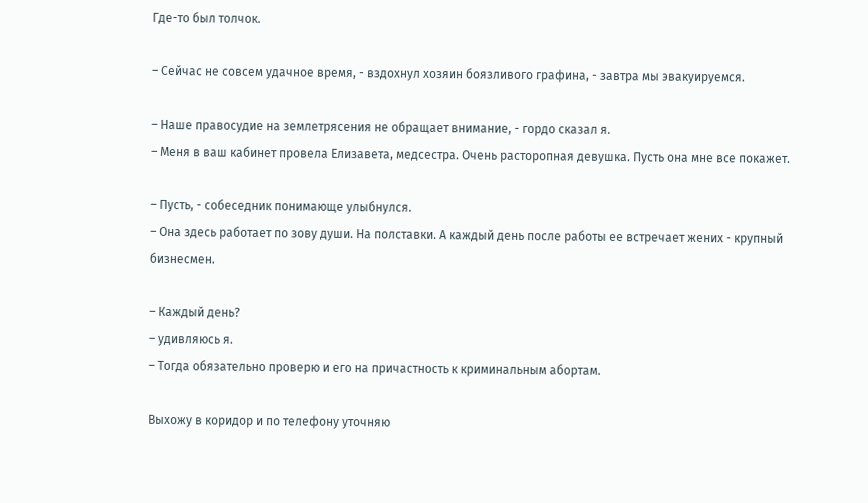Где-то был толчок.

– Сейчас не совсем удачное время, - вздохнул хозяин боязливого графина, - завтра мы эвакуируемся.

– Наше правосудие на землетрясения не обращает внимание, - гордо сказал я.
– Меня в ваш кабинет провела Елизавета, медсестра. Очень расторопная девушка. Пусть она мне все покажет.

– Пусть, - собеседник понимающе улыбнулся.
– Она здесь работает по зову души. На полставки. А каждый день после работы ее встречает жених - крупный бизнесмен.

– Каждый день?
– удивляюсь я.
– Тогда обязательно проверю и его на причастность к криминальным абортам.

Выхожу в коридор и по телефону уточняю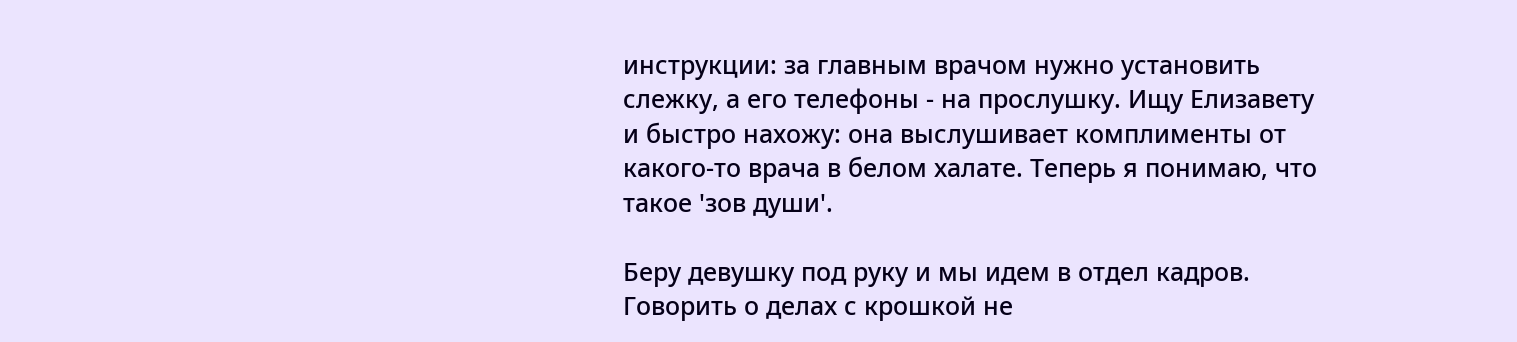инструкции: за главным врачом нужно установить слежку, а его телефоны - на прослушку. Ищу Елизавету и быстро нахожу: она выслушивает комплименты от какого-то врача в белом халате. Теперь я понимаю, что такое 'зов души'.

Беру девушку под руку и мы идем в отдел кадров. Говорить о делах с крошкой не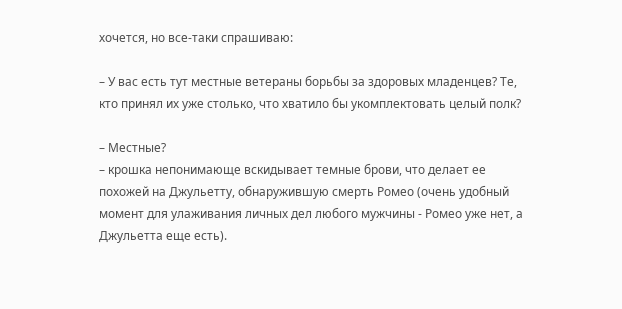хочется, но все-таки спрашиваю:

– У вас есть тут местные ветераны борьбы за здоровых младенцев? Те, кто принял их уже столько, что хватило бы укомплектовать целый полк?

– Местные?
– крошка непонимающе вскидывает темные брови, что делает ее похожей на Джульетту, обнаружившую смерть Ромео (очень удобный момент для улаживания личных дел любого мужчины - Ромео уже нет, а Джульетта еще есть).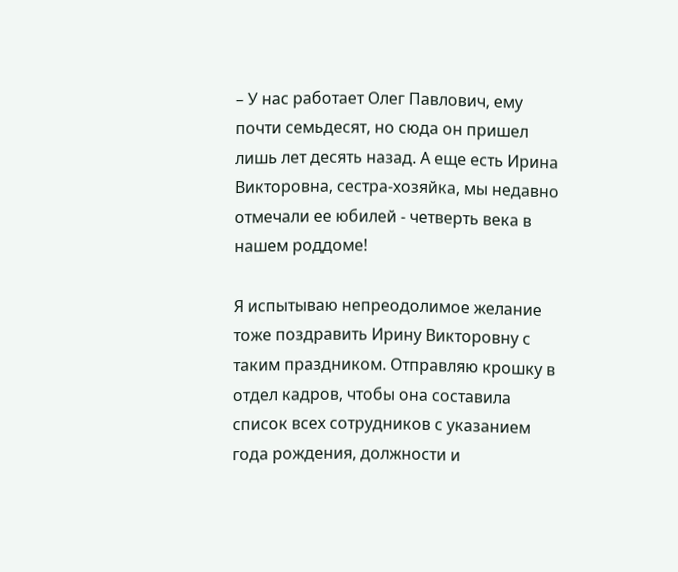– У нас работает Олег Павлович, ему почти семьдесят, но сюда он пришел лишь лет десять назад. А еще есть Ирина Викторовна, сестра-хозяйка, мы недавно отмечали ее юбилей - четверть века в нашем роддоме!

Я испытываю непреодолимое желание тоже поздравить Ирину Викторовну с таким праздником. Отправляю крошку в отдел кадров, чтобы она составила список всех сотрудников с указанием года рождения, должности и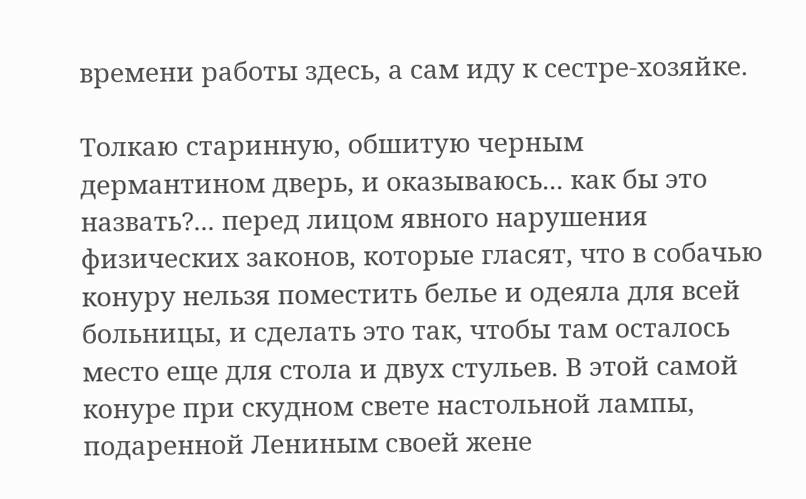времени работы здесь, а сам иду к сестре-хозяйке.

Толкаю старинную, обшитую черным дермантином дверь, и оказываюсь... как бы это назвать?... перед лицом явного нарушения физических законов, которые гласят, что в собачью конуру нельзя поместить белье и одеяла для всей больницы, и сделать это так, чтобы там осталось место еще для стола и двух стульев. В этой самой конуре при скудном свете настольной лампы, подаренной Лениным своей жене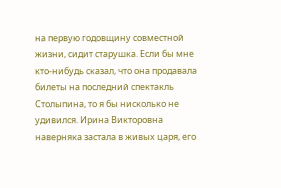на первую годовщину совместной жизни, сидит старушка. Если бы мне кто-нибудь сказал, что она продавала билеты на последний спектакль Столыпина, то я бы нисколько не удивился. Ирина Викторовна наверняка застала в живых царя, его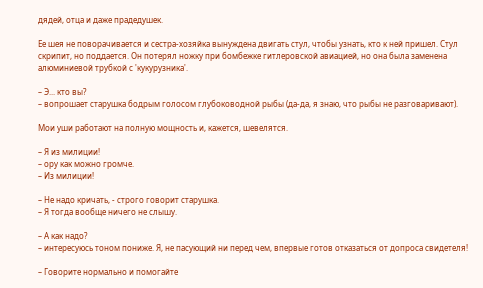дядей, отца и даже прадедушек.

Ее шея не поворачивается и сестра-хозяйка вынуждена двигать стул, чтобы узнать, кто к ней пришел. Стул скрипит, но поддается. Он потерял ножку при бомбежке гитлеровской авиацией, но она была заменена алюминиевой трубкой с 'кукурузника'.

– Э... кто вы?
– вопрошает старушка бодрым голосом глубоководной рыбы (да-да, я знаю, что рыбы не разговаривают).

Мои уши работают на полную мощность и, кажется, шевелятся.

– Я из милиции!
– ору как можно громче.
– Из милиции!

– Не надо кричать, - строго говорит старушка.
– Я тогда вообще ничего не слышу.

– А как надо?
– интересуюсь тоном пониже. Я, не пасующий ни перед чем, впервые готов отказаться от допроса свидетеля!

– Говорите нормально и помогайте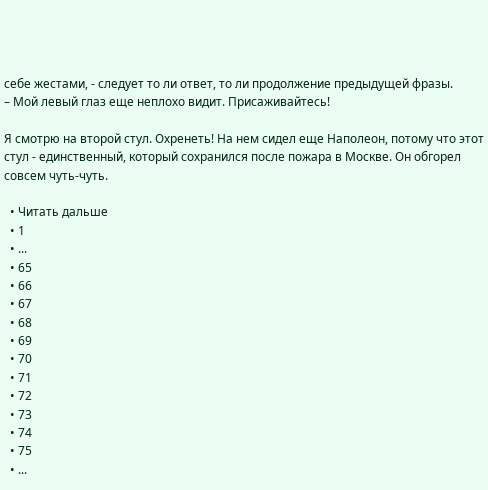себе жестами, - следует то ли ответ, то ли продолжение предыдущей фразы.
– Мой левый глаз еще неплохо видит. Присаживайтесь!

Я смотрю на второй стул. Охренеть! На нем сидел еще Наполеон, потому что этот стул - единственный, который сохранился после пожара в Москве. Он обгорел совсем чуть-чуть.

  • Читать дальше
  • 1
  • ...
  • 65
  • 66
  • 67
  • 68
  • 69
  • 70
  • 71
  • 72
  • 73
  • 74
  • 75
  • ...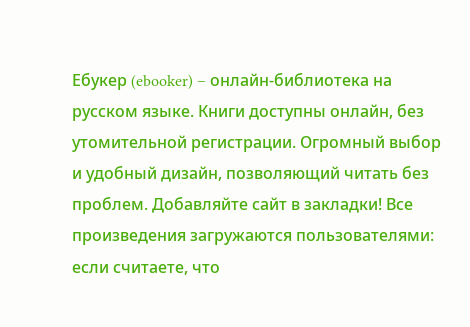Ебукер (ebooker) – онлайн-библиотека на русском языке. Книги доступны онлайн, без утомительной регистрации. Огромный выбор и удобный дизайн, позволяющий читать без проблем. Добавляйте сайт в закладки! Все произведения загружаются пользователями: если считаете, что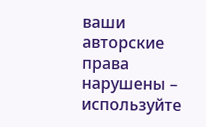ваши авторские права нарушены – используйте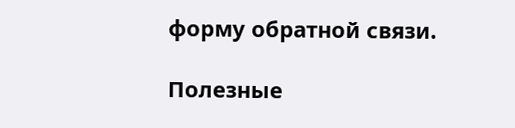форму обратной связи.

Полезные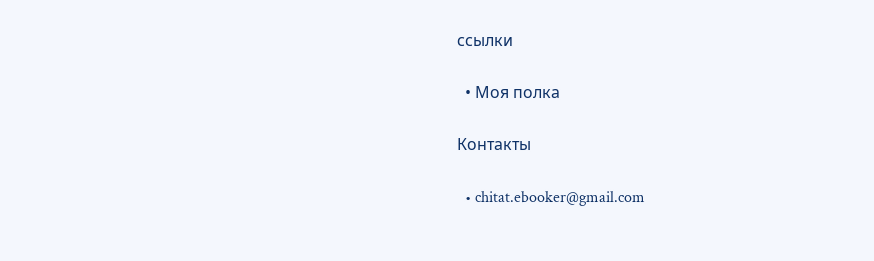ссылки

  • Моя полка

Контакты

  • chitat.ebooker@gmail.com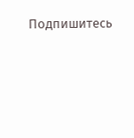Подпишитесь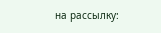на рассылку: